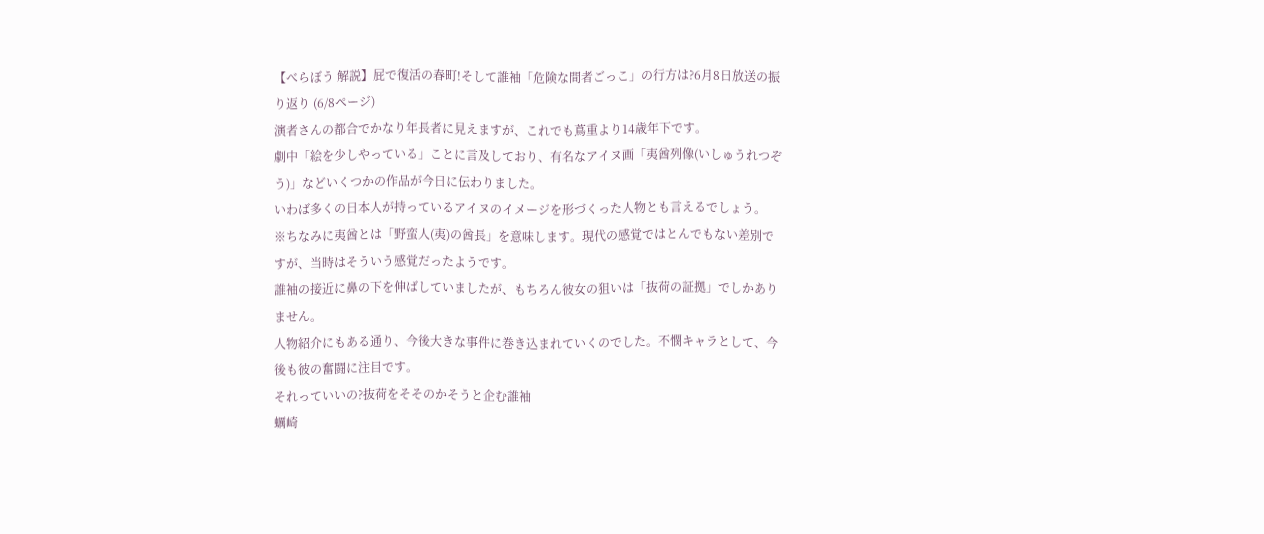【べらぼう 解説】屁で復活の春町!そして誰袖「危険な間者ごっこ」の行方は?6月8日放送の振り返り (6/8ページ)
演者さんの都合でかなり年長者に見えますが、これでも蔦重より14歳年下です。
劇中「絵を少しやっている」ことに言及しており、有名なアイヌ画「夷酋列像(いしゅうれつぞう)」などいくつかの作品が今日に伝わりました。
いわば多くの日本人が持っているアイヌのイメージを形づくった人物とも言えるでしょう。
※ちなみに夷酋とは「野蛮人(夷)の酋長」を意味します。現代の感覚ではとんでもない差別ですが、当時はそういう感覚だったようです。
誰袖の接近に鼻の下を伸ばしていましたが、もちろん彼女の狙いは「抜荷の証拠」でしかありません。
人物紹介にもある通り、今後大きな事件に巻き込まれていくのでした。不憫キャラとして、今後も彼の奮闘に注目です。
それっていいの?抜荷をそそのかそうと企む誰袖
蠣崎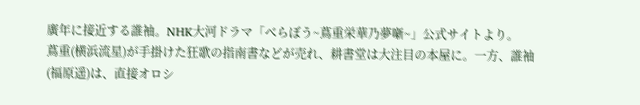廣年に接近する誰袖。NHK大河ドラマ「べらぼう~蔦重栄華乃夢噺~」公式サイトより。
蔦重(横浜流星)が手掛けた狂歌の指南書などが売れ、耕書堂は大注目の本屋に。一方、誰袖(福原遥)は、直接オロシ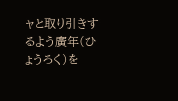ャと取り引きするよう廣年(ひょうろく)を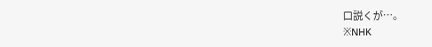口説くが…。
※NHK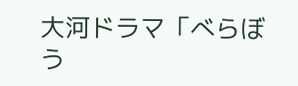大河ドラマ「べらぼう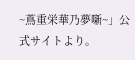~蔦重栄華乃夢噺~」公式サイトより。